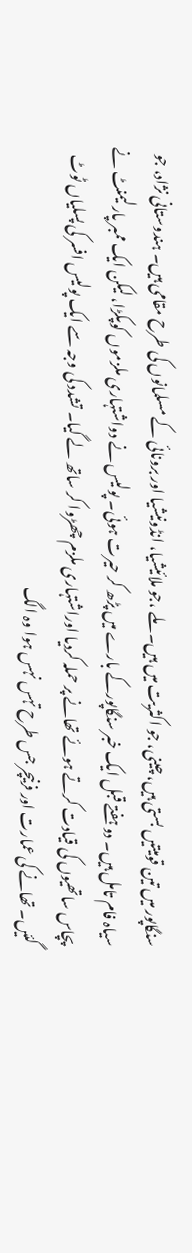سنگاپور میں تین قومیتیں بستی ہیں، چینی، جو اکثریت میں ہیں۔ ملے ،جو ملائیشیا، انڈونیشیا اور برونائی کے مسلمانوں کی طرح مقامی ہیں۔ ہندوستانی نژاد، جو سیاہ فام تامل ہیں۔ دو ہفتے قبل ایک خبر سنگاپورکے بارے میں پڑھ کر حیرت ہوئی۔ پولیس نے دواشتہاری ملزموں کوپکڑا، لیکن ایک ممبر پارلیمنٹ نے پچاس ساتھیوں کی قیادت کرتے ہوئے تھانے پر حملہ کردیا اوراشتہاری ملزم چھڑوا کر ساتھ لے گیا۔ تشدد کی وجہ سے ایک پولیس افسر کی پسلیاں ٹوٹ گئیں۔ تھانے کی عمارت اور فرنیچر جس طرح تہس نہس ہوا وہ الگ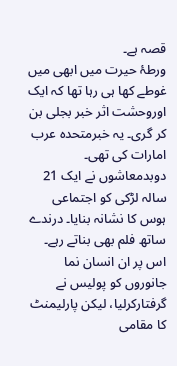قصہ ہے۔
ورطۂ حیرت میں ابھی میں غوطے کھا ہی رہا تھا کہ ایک اوروحشت اثر خبر بجلی بن کر گری۔ یہ خبرمتحدہ عرب امارات کی تھی۔ دوبدمعاشوں نے ایک 21 سالہ لڑکی کو اجتماعی ہوس کا نشانہ بنایا۔ درندے ساتھ فلم بھی بناتے رہے۔ اس پر ان انسان نما جانوروں کو پولیس نے گرفتارکرلیا، لیکن پارلیمنٹ کا مقامی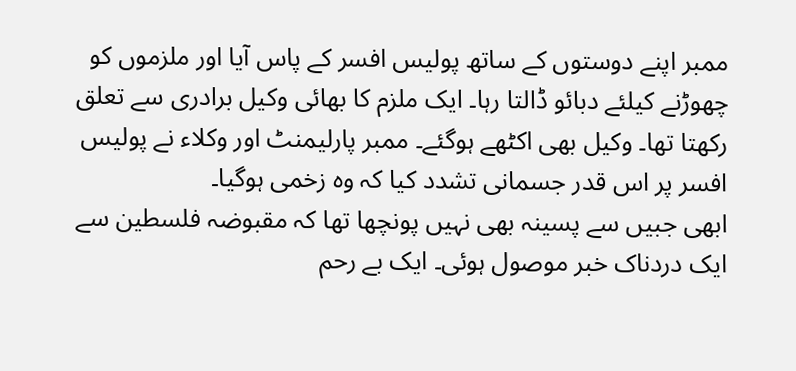ممبر اپنے دوستوں کے ساتھ پولیس افسر کے پاس آیا اور ملزموں کو چھوڑنے کیلئے دبائو ڈالتا رہا۔ ایک ملزم کا بھائی وکیل برادری سے تعلق رکھتا تھا۔ وکیل بھی اکٹھے ہوگئے۔ ممبر پارلیمنٹ اور وکلاء نے پولیس افسر پر اس قدر جسمانی تشدد کیا کہ وہ زخمی ہوگیا۔
ابھی جبیں سے پسینہ بھی نہیں پونچھا تھا کہ مقبوضہ فلسطین سے ایک دردناک خبر موصول ہوئی۔ ایک بے رحم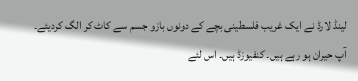لینڈ لارڈ نے ایک غریب فلسطینی بچے کے دونوں بازو جسم سے کاٹ کر الگ کردیئے۔
آپ حیران ہو رہے ہیں۔ کنفیوزڈ ہیں۔ اس لئے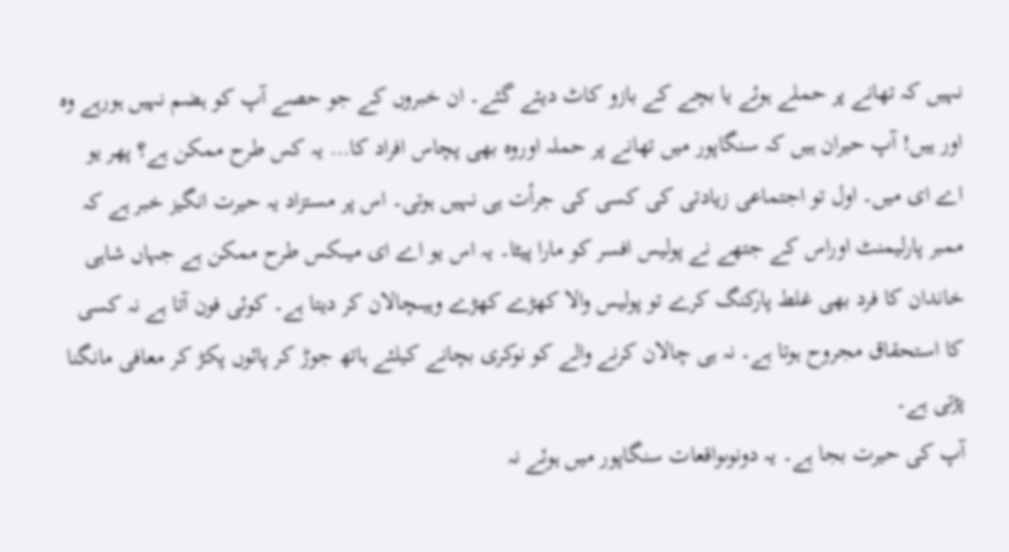نہیں کہ تھانے پر حملے ہوئے یا بچے کے بازو کاٹ دیئے گئے۔ ان خبروں کے جو حصے آپ کو ہضم نہیں ہورہے وہ اور ہیں! آپ حیران ہیں کہ سنگاپور میں تھانے پر حملہ اوروہ بھی پچاس افراد کا… یہ کس طرح ممکن ہے؟ پھر یو اے ای میں۔ اول تو اجتماعی زیادتی کی کسی کی جرأت ہی نہیں ہوتی۔ اس پر مستزاد یہ حیرت انگیز خبر ہے کہ ممبر پارلیمنٹ اوراس کے جتھے نے پولیس افسر کو مارا پیٹا۔ یہ اس یو اے ای میںکس طرح ممکن ہے جہاں شاہی خاندان کا فرد بھی غلط پارکنگ کرے تو پولیس والا کھڑے کھڑے وہیںچالان کر دیتا ہے۔ کوئی فون آتا ہے نہ کسی کا استحقاق مجروح ہوتا ہے۔ نہ ہی چالان کرنے والے کو نوکری بچانے کیلئے ہاتھ جوڑ کر پائوں پکڑ کر معافی مانگنا پڑتی ہے۔
آپ کی حیرت بجا ہے۔ یہ دونوںواقعات سنگاپور میں ہوئے نہ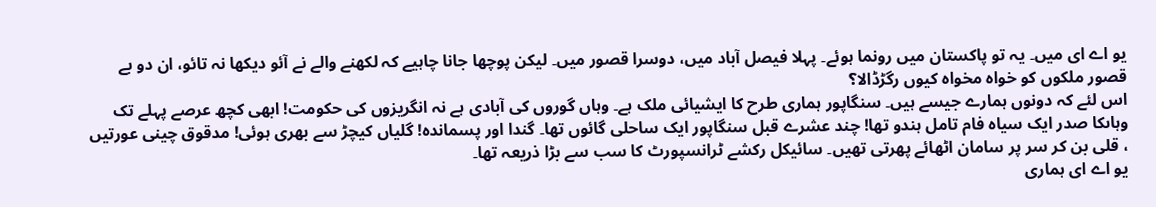یو اے ای میں۔ یہ تو پاکستان میں رونما ہوئے۔ پہلا فیصل آباد میں، دوسرا قصور میں۔ لیکن پوچھا جانا چاہیے کہ لکھنے والے نے آئو دیکھا نہ تائو، ان دو بے قصور ملکوں کو خواہ مخواہ کیوں رگڑڈالا؟
اس لئے کہ دونوں ہمارے جیسے ہیں۔ سنگاپور ہماری طرح کا ایشیائی ملک ہے۔ وہاں گوروں کی آبادی ہے نہ انگریزوں کی حکومت! ابھی کچھ عرصے پہلے تک وہاںکا صدر ایک سیاہ فام تامل ہندو تھا! چند عشرے قبل سنگاپور ایک ساحلی گائوں تھا۔ گندا اور پسماندہ! گلیاں کیچڑ سے بھری ہوئی! مدقوق چینی عورتیں ، قلی بن کر سر پر سامان اٹھائے پھرتی تھیں۔ سائیکل رکشے ٹرانسپورٹ کا سب سے بڑا ذریعہ تھا۔
یو اے ای ہماری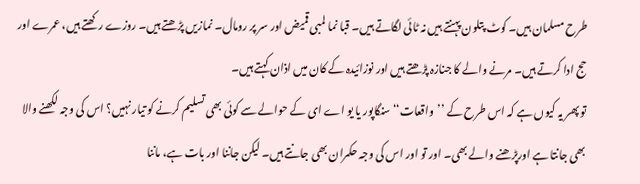طرح مسلمان ہیں۔ کوٹ پتلون پہنتے ہیں نہ ٹائی لگاتے ہیں۔ قبا نما لمبی قمیض اور سر پر رومال۔ نمازیں پڑھتے ہیں۔ روزے رکھتے ہیں، عمرے اور حج ادا کرتے ہیں۔ مرنے والے کا جنازہ پڑھتے ہیں اور نوزائیدہ کے کان میں اذان کہتے ہیں۔
تو پھر یہ کیوں ہے کہ اس طرح کے ’’واقعات‘‘ سنگاپور یا یو اے ای کے حوالے سے کوئی بھی تسلیم کرنے کو تیار نہیں؟ اس کی وجہ لکھنے والا بھی جانتا ہے اورپڑھنے والے بھی۔ اور تو اور اس کی وجہ حکمران بھی جانتے ہیں۔ لیکن جاننا اور بات ہے، ماننا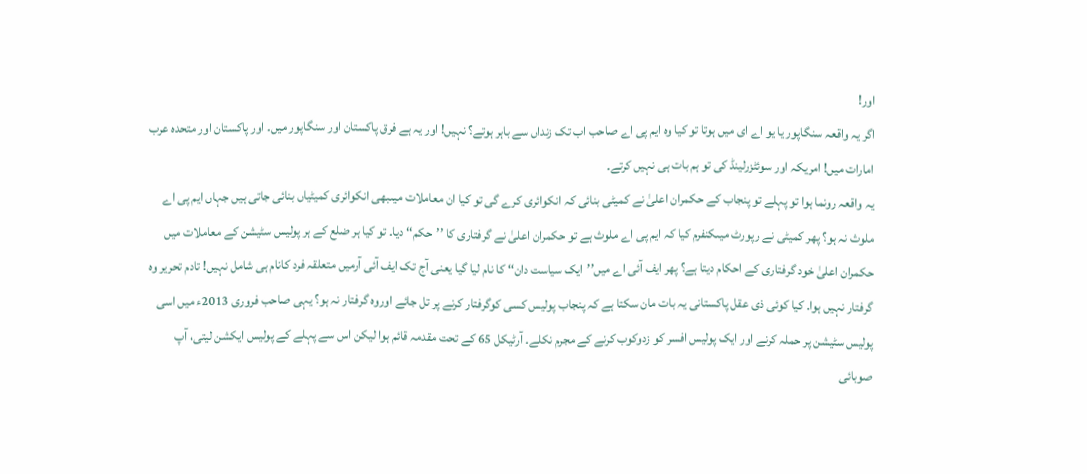اور!
اگر یہ واقعہ سنگاپور یا یو اے ای میں ہوتا تو کیا وہ ایم پی اے صاحب اب تک زنداں سے باہر ہوتے؟ نہیں! اور یہ ہے فرق پاکستان اور سنگاپور میں۔ اور پاکستان اور متحدہ عرب امارات میں! امریکہ اور سوئٹزرلینڈ کی تو ہم بات ہی نہیں کرتے۔
یہ واقعہ رونما ہوا تو پہلے تو پنجاب کے حکمران اعلیٰ نے کمیٹی بنائی کہ انکوائری کرے گی تو کیا ان معاملات میںبھی انکوائری کمیٹیاں بنائی جاتی ہیں جہاں ایم پی اے ملوث نہ ہو؟ پھر کمیٹی نے رپورٹ میںکنفرم کیا کہ ایم پی اے ملوث ہے تو حکمران اعلیٰ نے گرفتاری کا ’’حکم‘‘ دیا۔ تو کیا ہر ضلع کے ہر پولیس سٹیشن کے معاملات میں حکمران اعلیٰ خود گرفتاری کے احکام دیتا ہے؟ پھر ایف آئی اے میں’’ایک سیاست دان‘‘ کا نام لیا گیا یعنی آج تک ایف آئی آرمیں متعلقہ فرد کانام ہی شامل نہیں! تادم تحریر وہ گرفتار نہیں ہوا۔ کیا کوئی ذی عقل پاکستانی یہ بات مان سکتا ہے کہ پنجاب پولیس کسی کوگرفتار کرنے پر تل جائے اوروہ گرفتار نہ ہو؟ یہی صاحب فروری 2013ء میں اسی پولیس سٹیشن پر حملہ کرنے اور ایک پولیس افسر کو زدوکوب کرنے کے مجرم نکلے۔ آرٹیکل 65 کے تحت مقدمہ قائم ہوا لیکن اس سے پہلے کے پولیس ایکشن لیتی، آپ صوبائی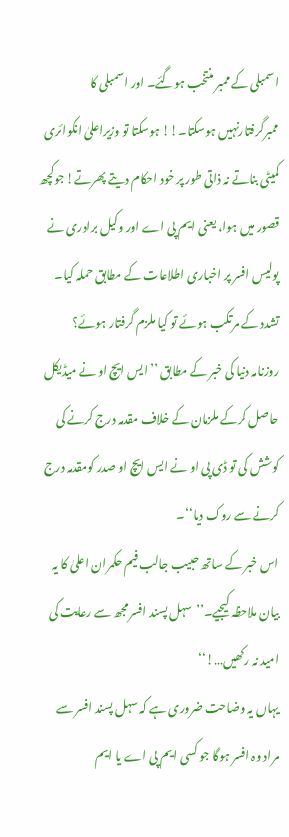اسمبلی کے ممبر منتخب ہوگئے۔ اور اسمبلی کا ممبرگرفتارنہیں ہوسکتا۔!! ہوسکتا تو وزیراعلیٰ انکوائری کمیٹی بناتے نہ ذاتی طور پر خود احکام دیتے پھرتے! جوکچھ قصور میں ہوا، یعنی ایم پی اے اور وکیل برادری نے پولیس افسر پر اخباری اطلاعات کے مطابق حملہ کیا۔ تشدد کے مرتکب ہوئے تو کیا ملزم گرفتار ہوئے؟
روزنامہ دنیا کی خبر کے مطابق ’’ایس ایچ او نے میڈیکل حاصل کرکے ملزمان کے خلاف مقدمہ درج کرنے کی کوشش کی تو ڈی پی او نے ایس ایچ او صدر کومقدمہ درج کرنے سے روک دیا‘‘۔
اس خبر کے ساتھ حبیب جالب فیم حکمران اعلیٰ کا یہ بیان ملاحظہ کیجیے۔’’سہل پسند افسر مجھ سے رعایت کی امید نہ رکھیں…!‘‘
یہاں یہ وضاحت ضروری ہے کہ سہل پسند افسر سے مراد وہ افسر ہوگا جو کسی ایم پی اے یا ایم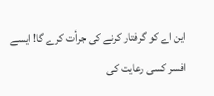این اے کو گرفتار کرنے کی جرأت کرے گا! ایسے افسر کسی رعایت کی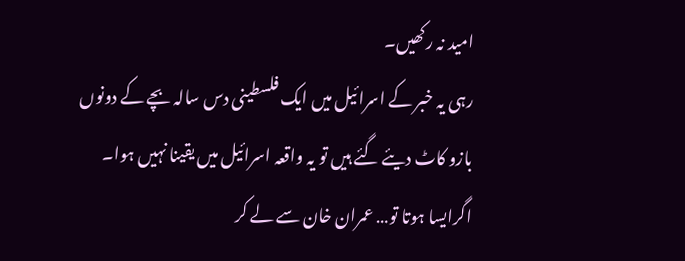امید نہ رکھیں۔
رہی یہ خبر کے اسرائیل میں ایک فلسطینی دس سالہ بچے کے دونوں بازو کاٹ دیئے گئے ہیں تو یہ واقعہ اسرائیل میں یقینا نہیں ہوا۔ اگرایسا ہوتا تو… عمران خان سے لے کر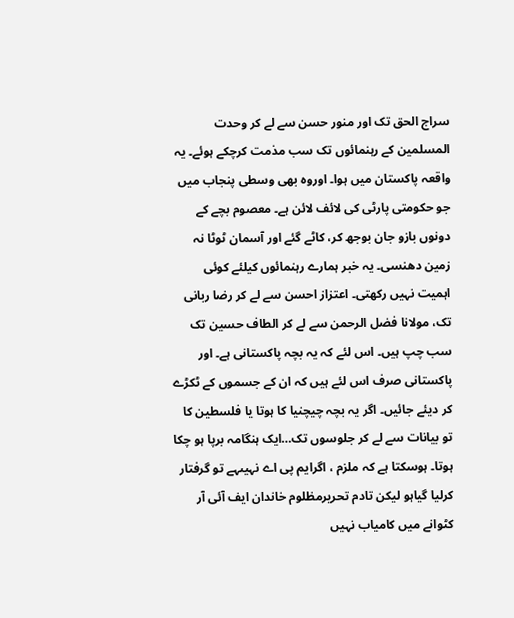سراج الحق تک اور منور حسن سے لے کر وحدت المسلمین کے رہنمائوں تک سب مذمت کرچکے ہوئے۔ یہ واقعہ پاکستان میں ہوا۔ اوروہ بھی وسطی پنجاب میں جو حکومتی پارٹی کی لائف لائن ہے۔ معصوم بچے کے دونوں بازو جان بوجھ کر، کاٹے گئے اور آسمان ٹوٹا نہ زمین دھنسی۔ یہ خبر ہمارے رہنمائوں کیلئے کوئی اہمیت نہیں رکھتی۔ اعتزاز احسن سے لے کر رضا ربانی تک، مولانا فضل الرحمن سے لے کر الطاف حسین تک سب چپ ہیں۔ اس لئے کہ یہ بچہ پاکستانی ہے۔ اور پاکستانی صرف اس لئے ہیں کہ ان کے جسموں کے ٹکڑے کر دیئے جائیں۔ اگر یہ بچہ چیچنیا کا ہوتا یا فلسطین کا تو بیانات سے لے کر جلوسوں تک…ایک ہنگامہ برپا ہو چکا ہوتا۔ ہوسکتا ہے کہ ملزم ، اگرایم پی اے نہیںہے تو گرفتار کرلیا گیاہو لیکن تادم تحریرمظلوم خاندان ایف آئی آر کٹوانے میں کامیاب نہیں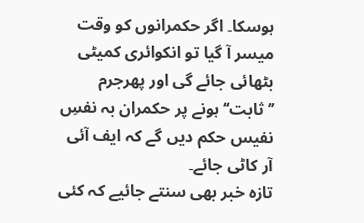ہوسکا۔ اگر حکمرانوں کو وقت میسر آ گیا تو انکوائری کمیٹی بٹھائی جائے گی اور پھرجرم ’’ثابت‘‘ ہونے پر حکمران بہ نفسِ نفیس حکم دیں گے کہ ایف آئی آر کاٹی جائے۔
تازہ خبر بھی سنتے جائیے کہ کئی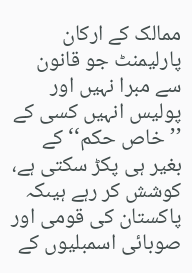ممالک کے ارکان پارلیمنٹ جو قانون سے مبرا نہیں اور پولیس انہیں کسی کے ’’خاص حکم‘‘ کے بغیر ہی پکڑ سکتی ہے، کوشش کر رہے ہیںکہ پاکستان کی قومی اور صوبائی اسمبلیوں کے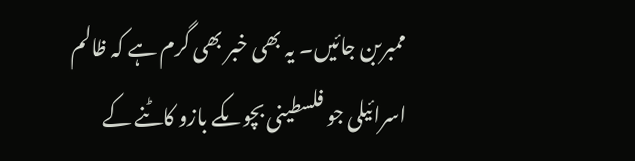ممبربن جائیں۔ یہ بھی خبر بھی گرم ہے کہ ظالم اسرائیلی جو فلسطینی بچوںکے بازو کاٹنے کے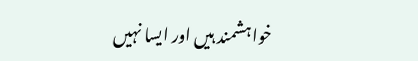خواہشمند ہیں اور ایسا نہیں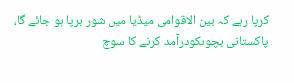کرپا رہے کہ بین الاقوامی میڈیا میں شور برپا ہو جائے گا، پاکستانی بچوںکودرآمد کرنے کا سوچ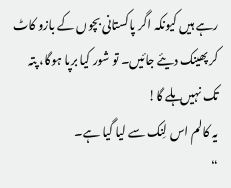رہے ہیں کیونکہ اگر پاکستانی بچوں کے بازو کاٹ کر پھینک دیئے جائیں۔ تو شور کیا برپا ہوگا، پتہ تک نہیں ہلے گا!
یہ کالم اس لِنک سے لیا گیا ہے۔
“